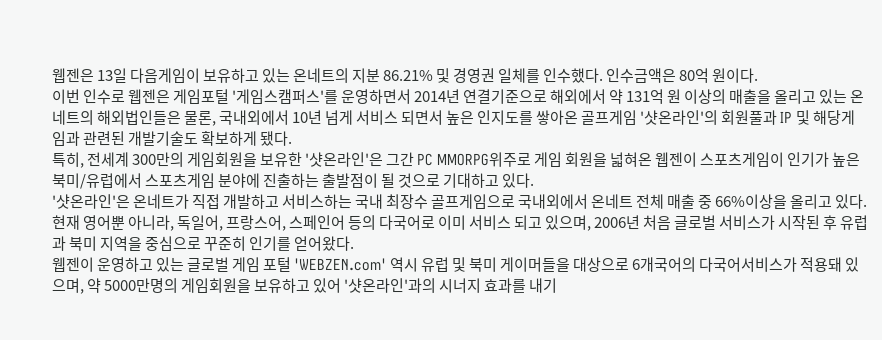웹젠은 13일 다음게임이 보유하고 있는 온네트의 지분 86.21% 및 경영권 일체를 인수했다. 인수금액은 80억 원이다.
이번 인수로 웹젠은 게임포털 '게임스캠퍼스'를 운영하면서 2014년 연결기준으로 해외에서 약 131억 원 이상의 매출을 올리고 있는 온네트의 해외법인들은 물론, 국내외에서 10년 넘게 서비스 되면서 높은 인지도를 쌓아온 골프게임 '샷온라인'의 회원풀과 IP 및 해당게임과 관련된 개발기술도 확보하게 됐다.
특히, 전세계 300만의 게임회원을 보유한 '샷온라인'은 그간 PC MMORPG위주로 게임 회원을 넓혀온 웹젠이 스포츠게임이 인기가 높은 북미/유럽에서 스포츠게임 분야에 진출하는 출발점이 될 것으로 기대하고 있다.
'샷온라인'은 온네트가 직접 개발하고 서비스하는 국내 최장수 골프게임으로 국내외에서 온네트 전체 매출 중 66%이상을 올리고 있다. 현재 영어뿐 아니라, 독일어, 프랑스어, 스페인어 등의 다국어로 이미 서비스 되고 있으며, 2006년 처음 글로벌 서비스가 시작된 후 유럽과 북미 지역을 중심으로 꾸준히 인기를 얻어왔다.
웹젠이 운영하고 있는 글로벌 게임 포털 'WEBZEN.com' 역시 유럽 및 북미 게이머들을 대상으로 6개국어의 다국어서비스가 적용돼 있으며, 약 5000만명의 게임회원을 보유하고 있어 '샷온라인'과의 시너지 효과를 내기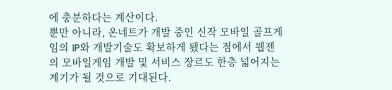에 충분하다는 계산이다.
뿐만 아니라, 온네트가 개발 중인 신작 모바일 골프게임의 IP와 개발기술도 확보하게 됐다는 점에서 웹젠의 모바일게임 개발 및 서비스 장르도 한층 넓어지는 계기가 될 것으로 기대된다.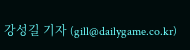강성길 기자 (gill@dailygame.co.kr)